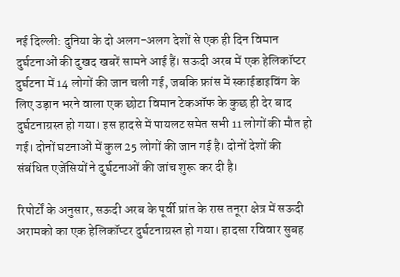नई दिल्ली: दुनिया के दो अलग-अलग देशों से एक ही दिन विमान दुर्घटनाओं की दुखद खबरें सामने आई हैं। सऊदी अरब में एक हेलिकॉप्टर दुर्घटना में 14 लोगों की जान चली गई, जबकि फ्रांस में स्काईडाइविंग के लिए उड़ान भरने वाला एक छोटा विमान टेकऑफ के कुछ ही देर बाद दुर्घटनाग्रस्त हो गया। इस हादसे में पायलट समेत सभी 11 लोगों की मौत हो गई। दोनों घटनाओं में कुल 25 लोगों की जान गई है। दोनों देशों की संबंधित एजेंसियों ने दुर्घटनाओं की जांच शुरू कर दी है।

रिपोर्टों के अनुसार, सऊदी अरब के पूर्वी प्रांत के रास तनूरा क्षेत्र में सऊदी अरामको का एक हेलिकॉप्टर दुर्घटनाग्रस्त हो गया। हादसा रविवार सुबह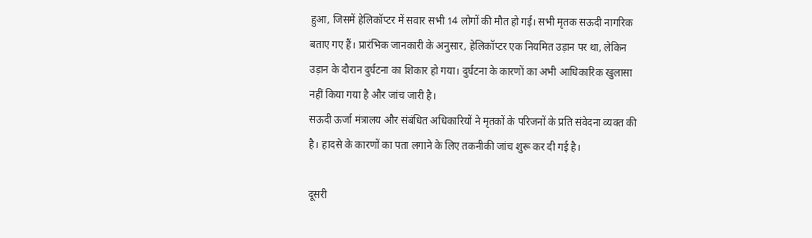हुआ, जिसमें हेलिकॉप्टर में सवार सभी 14 लोगों की मौत हो गई। सभी मृतक सऊदी नागरिक बताए गए हैं। प्रारंभिक जानकारी के अनुसार, हेलिकॉप्टर एक नियमित उड़ान पर था, लेकिन उड़ान के दौरान दुर्घटना का शिकार हो गया। दुर्घटना के कारणों का अभी आधिकारिक खुलासा नहीं किया गया है और जांच जारी है।
सऊदी ऊर्जा मंत्रालय और संबंधित अधिकारियों ने मृतकों के परिजनों के प्रति संवेदना व्यक्त की है। हादसे के कारणों का पता लगाने के लिए तकनीकी जांच शुरू कर दी गई है।

दूसरी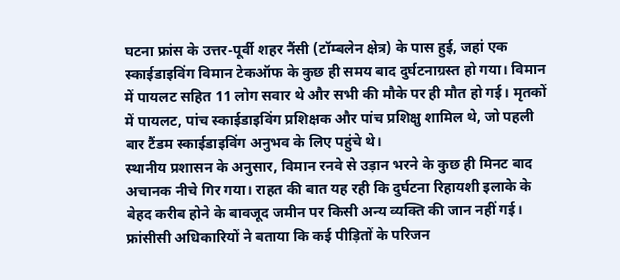घटना फ्रांस के उत्तर-पूर्वी शहर नैंसी (टॉम्बलेन क्षेत्र) के पास हुई, जहां एक स्काईडाइविंग विमान टेकऑफ के कुछ ही समय बाद दुर्घटनाग्रस्त हो गया। विमान में पायलट सहित 11 लोग सवार थे और सभी की मौके पर ही मौत हो गई। मृतकों में पायलट, पांच स्काईडाइविंग प्रशिक्षक और पांच प्रशिक्षु शामिल थे, जो पहली बार टैंडम स्काईडाइविंग अनुभव के लिए पहुंचे थे।
स्थानीय प्रशासन के अनुसार, विमान रनवे से उड़ान भरने के कुछ ही मिनट बाद अचानक नीचे गिर गया। राहत की बात यह रही कि दुर्घटना रिहायशी इलाके के बेहद करीब होने के बावजूद जमीन पर किसी अन्य व्यक्ति की जान नहीं गई।
फ्रांसीसी अधिकारियों ने बताया कि कई पीड़ितों के परिजन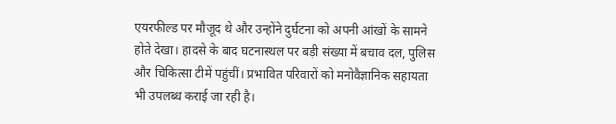एयरफील्ड पर मौजूद थे और उन्होंने दुर्घटना को अपनी आंखों के सामने होते देखा। हादसे के बाद घटनास्थल पर बड़ी संख्या में बचाव दल, पुलिस और चिकित्सा टीमें पहुंचीं। प्रभावित परिवारों को मनोवैज्ञानिक सहायता भी उपलब्ध कराई जा रही है।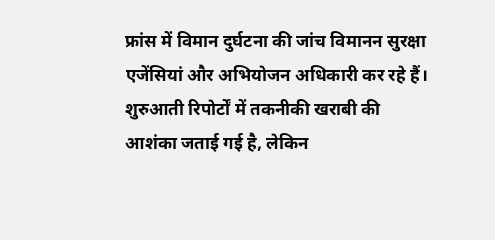फ्रांस में विमान दुर्घटना की जांच विमानन सुरक्षा एजेंसियां और अभियोजन अधिकारी कर रहे हैं। शुरुआती रिपोर्टों में तकनीकी खराबी की आशंका जताई गई है, लेकिन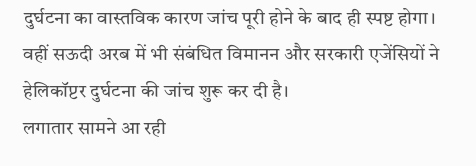दुर्घटना का वास्तविक कारण जांच पूरी होने के बाद ही स्पष्ट होगा। वहीं सऊदी अरब में भी संबंधित विमानन और सरकारी एजेंसियों ने हेलिकॉप्टर दुर्घटना की जांच शुरू कर दी है।
लगातार सामने आ रही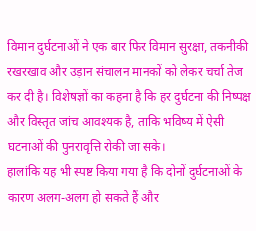विमान दुर्घटनाओं ने एक बार फिर विमान सुरक्षा, तकनीकी रखरखाव और उड़ान संचालन मानकों को लेकर चर्चा तेज कर दी है। विशेषज्ञों का कहना है कि हर दुर्घटना की निष्पक्ष और विस्तृत जांच आवश्यक है, ताकि भविष्य में ऐसी घटनाओं की पुनरावृत्ति रोकी जा सके।
हालांकि यह भी स्पष्ट किया गया है कि दोनों दुर्घटनाओं के कारण अलग-अलग हो सकते हैं और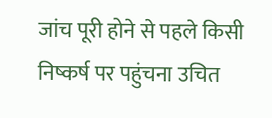जांच पूरी होने से पहले किसी निष्कर्ष पर पहुंचना उचित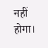नहीं होगा।